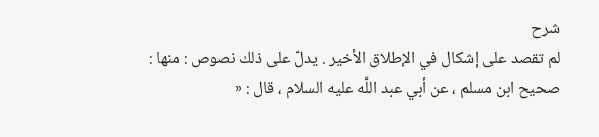شرح
لم تقصد على إشكال في الإطلاق الأخير . يدلّ على ذلك نصوص : منها : صحيح ابن مسلم ، عن أبي عبد اللَّه عليه السلام ، قال : «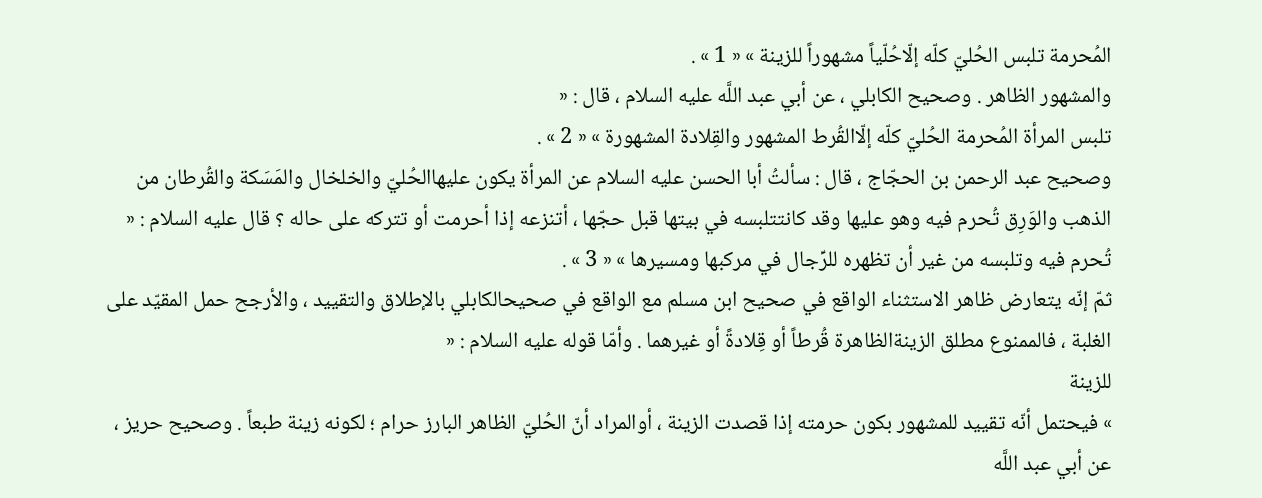المُحرمة تلبس الحُليّ كلّه إلّاحُلّياً مشهوراً للزينة » « 1 » .
والمشهور الظاهر . وصحيح الكابلي ، عن أبي عبد اللَّه عليه السلام ، قال : «
تلبس المرأة المُحرمة الحُليّ كلّه إلّاالقُرط المشهور والقِلادة المشهورة » « 2 » .
وصحيح عبد الرحمن بن الحجّاج ، قال : سألتُ أبا الحسن عليه السلام عن المرأة يكون عليهاالحُليّ والخلخال والمَسَكة والقُرطان من الذهب والوَرِق تُحرم فيه وهو عليها وقد كانتتلبسه في بيتها قبل حجّها ، أتنزعه إذا أحرمت أو تتركه على حاله ؟ قال عليه السلام : «
تُحرم فيه وتلبسه من غير أن تظهره للرِّجال في مركبها ومسيرها » « 3 » .
ثمّ إنّه يتعارض ظاهر الاستثناء الواقع في صحيح ابن مسلم مع الواقع في صحيحالكابلي بالإطلاق والتقييد ، والأرجح حمل المقيّد على الغلبة ، فالممنوع مطلق الزينةالظاهرة قُرطاً أو قِلادةً أو غيرهما . وأمّا قوله عليه السلام : «
للزينة
» فيحتمل أنّه تقييد للمشهور بكون حرمته إذا قصدت الزينة ، أوالمراد أنّ الحُليّ الظاهر البارز حرام ؛ لكونه زينة طبعاً . وصحيح حريز ، عن أبي عبد اللَّه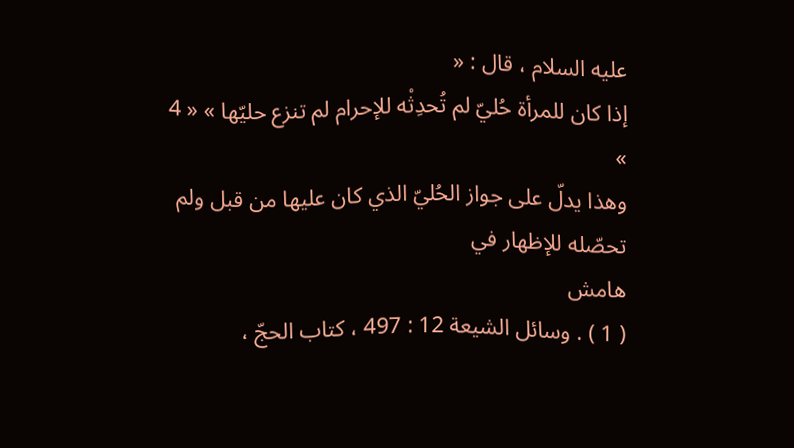عليه السلام ، قال : «
إذا كان للمرأة حُليّ لم تُحدِثْه للإحرام لم تنزع حليّها » « 4 »
وهذا يدلّ على جواز الحُليّ الذي كان عليها من قبل ولم تحصّله للإظهار في
هامش
( 1 ) . وسائل الشيعة 12 : 497 ، كتاب الحجّ ،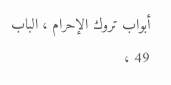أبواب تروك الإحرام ، الباب 49 ،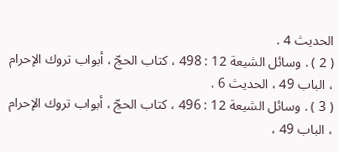الحديث 4 .
( 2 ) . وسائل الشيعة 12 : 498 ، كتاب الحجّ ، أبواب تروك الإحرام ، الباب 49 ، الحديث 6 .
( 3 ) . وسائل الشيعة 12 : 496 ، كتاب الحجّ ، أبواب تروك الإحرام ، الباب 49 ،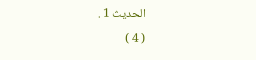الحديث 1 .
( 4 )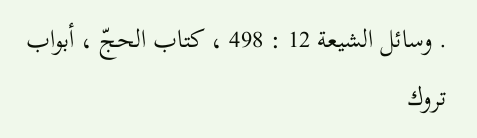. وسائل الشيعة 12 : 498 ، كتاب الحجّ ، أبواب تروك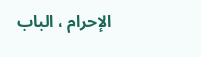الإحرام ، الباب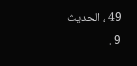49 ، الحديث 9 .